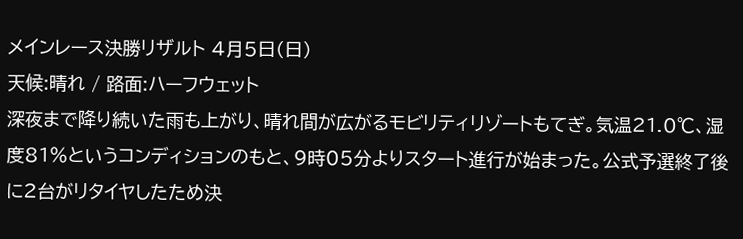メインレース決勝リザルト 4月5日(日)
天候:晴れ / 路面:ハーフウェット
深夜まで降り続いた雨も上がり、晴れ間が広がるモビリティリゾートもてぎ。気温21.0℃、湿度81%というコンディションのもと、9時05分よりスタート進行が始まった。公式予選終了後に2台がリタイヤしたため決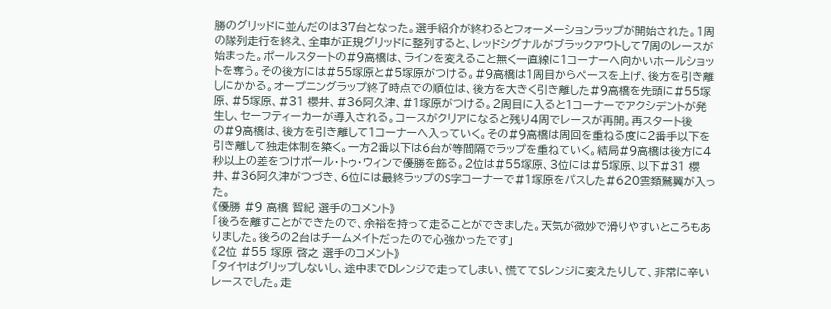勝のグリッドに並んだのは37台となった。選手紹介が終わるとフォーメーションラップが開始された。1周の隊列走行を終え、全車が正規グリッドに整列すると、レッドシグナルがブラックアウトして7周のレースが始まった。ポールスタートの#9高橋は、ラインを変えること無く一直線に1コーナーへ向かいホールショットを奪う。その後方には#55塚原と#5塚原がつける。#9高橋は1周目からペースを上げ、後方を引き離しにかかる。オープニングラップ終了時点での順位は、後方を大きく引き離した#9高橋を先頭に#55塚原、#5塚原、#31 櫻井、#36阿久津、#1塚原がつける。2周目に入ると1コーナーでアクシデントが発生し、セーフティーカーが導入される。コースがクリアになると残り4周でレースが再開。再スタート後の#9高橋は、後方を引き離して1コーナーへ入っていく。その#9高橋は周回を重ねる度に2番手以下を引き離して独走体制を築く。一方2番以下は6台が等間隔でラップを重ねていく。結局#9高橋は後方に4秒以上の差をつけポール・トゥ・ウィンで優勝を飾る。2位は#55塚原、3位には#5塚原、以下#31 櫻井、#36阿久津がつづき、6位には最終ラップのS字コーナーで#1塚原をパスした#620雲類鷲翼が入った。
《優勝 #9 高橋 智紀 選手のコメント》
「後ろを離すことができたので、余裕を持って走ることができました。天気が微妙で滑りやすいところもありました。後ろの2台はチームメイトだったので心強かったです」
《2位 #55 塚原 啓之 選手のコメント》
「タイヤはグリップしないし、途中までDレンジで走ってしまい、慌ててSレンジに変えたりして、非常に辛いレースでした。走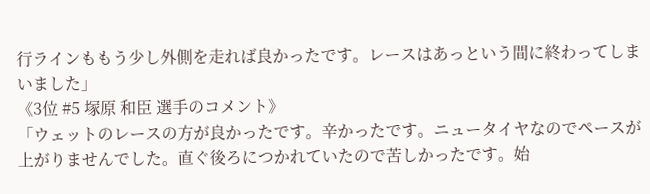行ラインももう少し外側を走れば良かったです。レースはあっという間に終わってしまいました」
《3位 #5 塚原 和臣 選手のコメント》
「ウェットのレースの方が良かったです。辛かったです。ニュータイヤなのでペースが上がりませんでした。直ぐ後ろにつかれていたので苦しかったです。始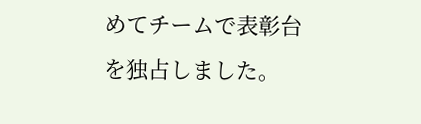めてチームで表彰台を独占しました。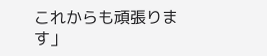これからも頑張ります」